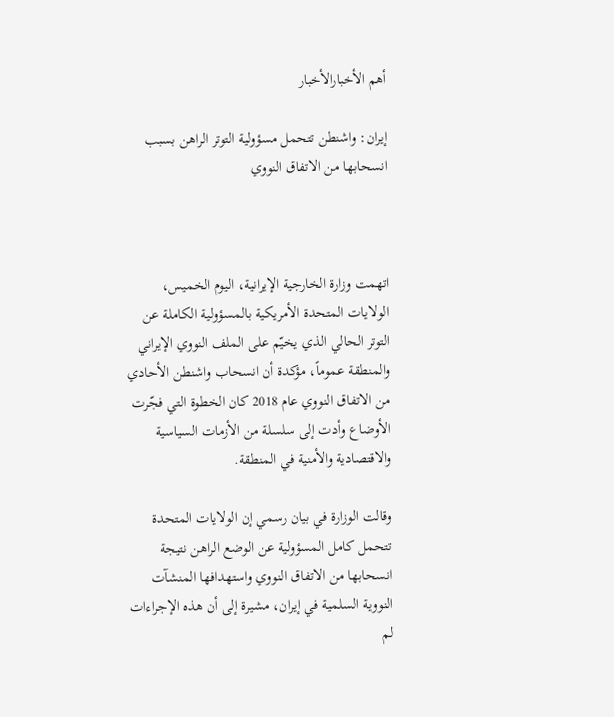أهم الأخبارالأخبار

إيران: واشنطن تتحمل مسؤولية التوتر الراهن بسبب انسحابها من الاتفاق النووي



اتهمت وزارة الخارجية الإيرانية، اليوم الخميس، الولايات المتحدة الأمريكية بالمسؤولية الكاملة عن التوتر الحالي الذي يخيّم على الملف النووي الإيراني والمنطقة عموماً، مؤكدة أن انسحاب واشنطن الأحادي من الاتفاق النووي عام 2018 كان الخطوة التي فجّرت الأوضاع وأدت إلى سلسلة من الأزمات السياسية والاقتصادية والأمنية في المنطقة.

وقالت الوزارة في بيان رسمي إن الولايات المتحدة تتحمل كامل المسؤولية عن الوضع الراهن نتيجة انسحابها من الاتفاق النووي واستهدافها المنشآت النووية السلمية في إيران، مشيرة إلى أن هذه الإجراءات لم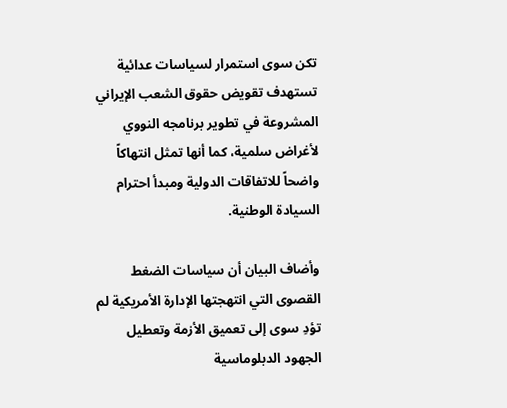تكن سوى استمرار لسياسات عدائية تستهدف تقويض حقوق الشعب الإيراني المشروعة في تطوير برنامجه النووي لأغراض سلمية، كما أنها تمثل انتهاكاً واضحاً للاتفاقات الدولية ومبدأ احترام السيادة الوطنية.

وأضاف البيان أن سياسات الضغط القصوى التي انتهجتها الإدارة الأمريكية لم تؤدِ سوى إلى تعميق الأزمة وتعطيل الجهود الدبلوماسية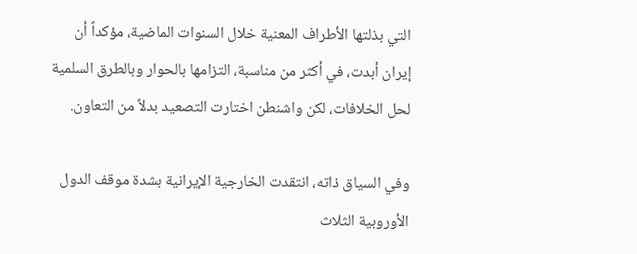التي بذلتها الأطراف المعنية خلال السنوات الماضية، مؤكداً أن إيران أبدت، في أكثر من مناسبة، التزامها بالحوار وبالطرق السلمية لحل الخلافات، لكن واشنطن اختارت التصعيد بدلاً من التعاون.

وفي السياق ذاته، انتقدت الخارجية الإيرانية بشدة موقف الدول الأوروبية الثلاث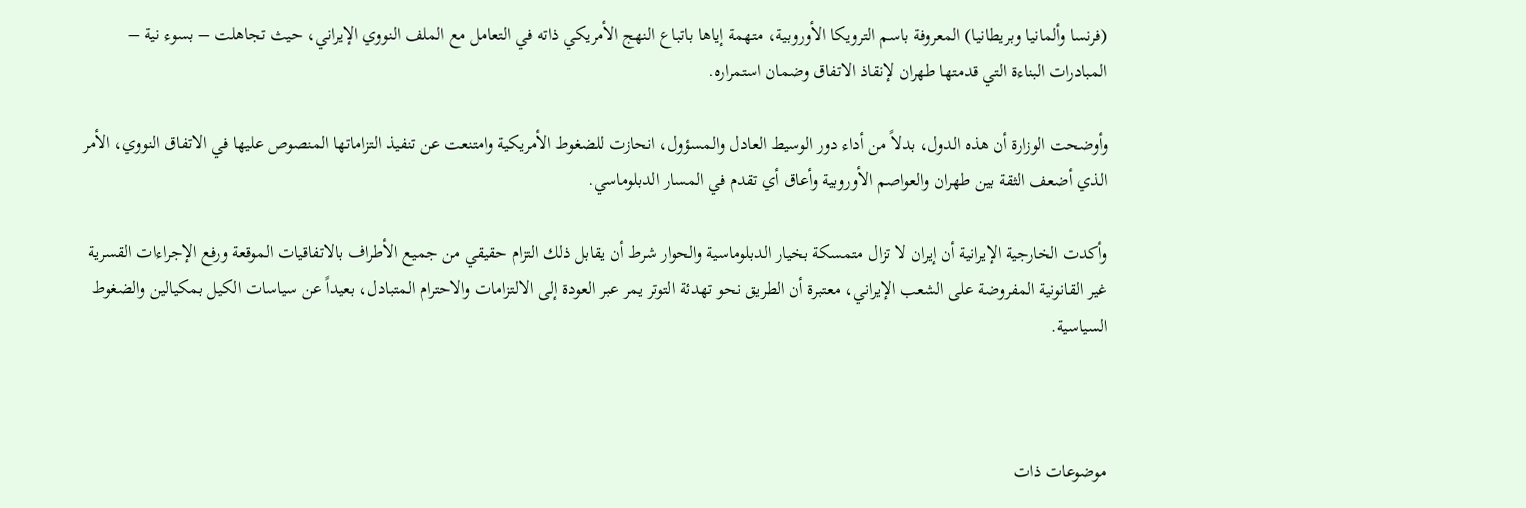(فرنسا وألمانيا وبريطانيا) المعروفة باسم الترويكا الأوروبية، متهمة إياها باتباع النهج الأمريكي ذاته في التعامل مع الملف النووي الإيراني، حيث تجاهلت – بسوء نية – المبادرات البناءة التي قدمتها طهران لإنقاذ الاتفاق وضمان استمراره.

وأوضحت الوزارة أن هذه الدول، بدلاً من أداء دور الوسيط العادل والمسؤول، انحازت للضغوط الأمريكية وامتنعت عن تنفيذ التزاماتها المنصوص عليها في الاتفاق النووي، الأمر الذي أضعف الثقة بين طهران والعواصم الأوروبية وأعاق أي تقدم في المسار الدبلوماسي.

وأكدت الخارجية الإيرانية أن إيران لا تزال متمسكة بخيار الدبلوماسية والحوار شرط أن يقابل ذلك التزام حقيقي من جميع الأطراف بالاتفاقيات الموقعة ورفع الإجراءات القسرية غير القانونية المفروضة على الشعب الإيراني، معتبرة أن الطريق نحو تهدئة التوتر يمر عبر العودة إلى الالتزامات والاحترام المتبادل، بعيداً عن سياسات الكيل بمكيالين والضغوط السياسية.



موضوعات ذات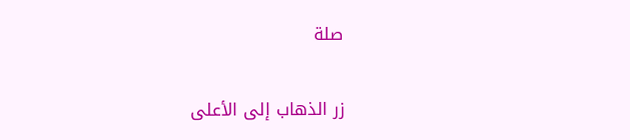صلة

زر الذهاب إلى الأعلى